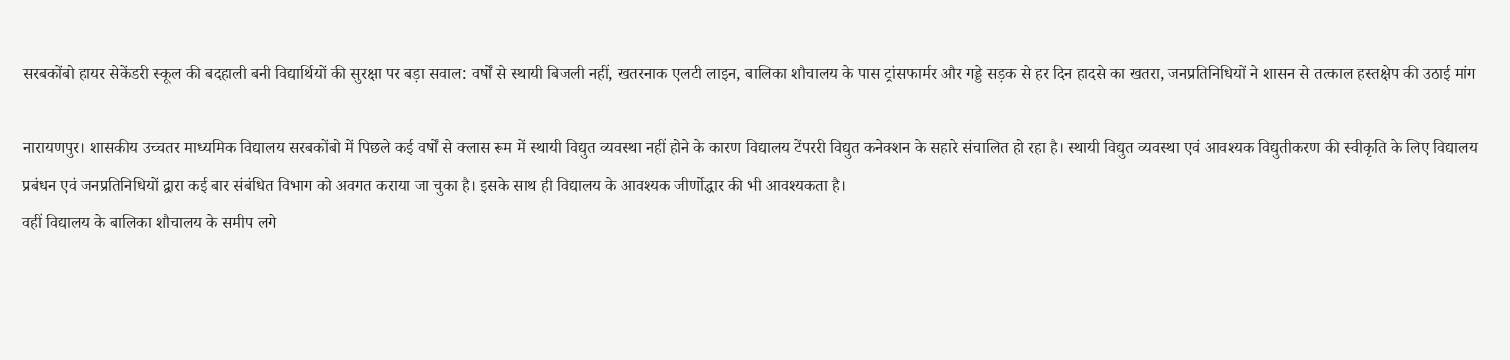सरबकोंबो हायर सेकेंडरी स्कूल की बदहाली बनी विद्यार्थियों की सुरक्षा पर बड़ा सवाल: वर्षों से स्थायी बिजली नहीं, खतरनाक एलटी लाइन, बालिका शौचालय के पास ट्रांसफार्मर और गड्डे सड़क से हर दिन हादसे का खतरा, जनप्रतिनिधियों ने शासन से तत्काल हस्तक्षेप की उठाई मांग

नारायणपुर। शासकीय उच्चतर माध्यमिक विद्यालय सरबकोंबो में पिछले कई वर्षों से क्लास रूम में स्थायी विद्युत व्यवस्था नहीं होने के कारण विद्यालय टेंपररी विद्युत कनेक्शन के सहारे संचालित हो रहा है। स्थायी विद्युत व्यवस्था एवं आवश्यक विद्युतीकरण की स्वीकृति के लिए विद्यालय प्रबंधन एवं जनप्रतिनिधियों द्वारा कई बार संबंधित विभाग को अवगत कराया जा चुका है। इसके साथ ही विद्यालय के आवश्यक जीर्णोद्धार की भी आवश्यकता है।
वहीं विद्यालय के बालिका शौचालय के समीप लगे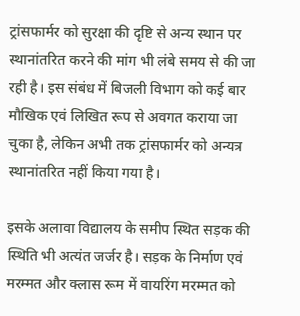ट्रांसफार्मर को सुरक्षा की दृष्टि से अन्य स्थान पर स्थानांतरित करने की मांग भी लंबे समय से की जा रही है। इस संबंध में बिजली विभाग को कई बार मौखिक एवं लिखित रूप से अवगत कराया जा चुका है, लेकिन अभी तक ट्रांसफार्मर को अन्यत्र स्थानांतरित नहीं किया गया है।

इसके अलावा विद्यालय के समीप स्थित सड़क की स्थिति भी अत्यंत जर्जर है। सड़क के निर्माण एवं मरम्मत और क्लास रूम में वायरिंग मरम्मत को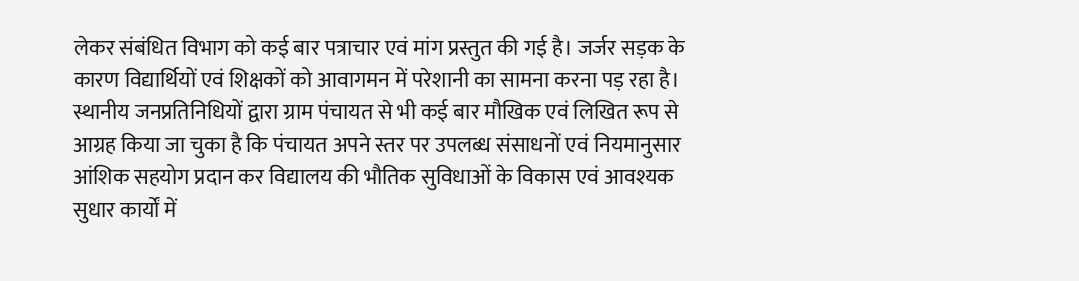लेकर संबंधित विभाग को कई बार पत्राचार एवं मांग प्रस्तुत की गई है। जर्जर सड़क के कारण विद्यार्थियों एवं शिक्षकों को आवागमन में परेशानी का सामना करना पड़ रहा है।
स्थानीय जनप्रतिनिधियों द्वारा ग्राम पंचायत से भी कई बार मौखिक एवं लिखित रूप से आग्रह किया जा चुका है कि पंचायत अपने स्तर पर उपलब्ध संसाधनों एवं नियमानुसार आंशिक सहयोग प्रदान कर विद्यालय की भौतिक सुविधाओं के विकास एवं आवश्यक सुधार कार्यों में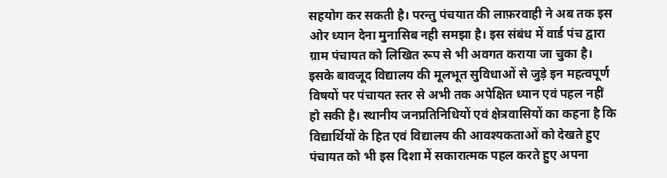सहयोग कर सकती है। परन्तु पंचयात की लाफ़रवाही ने अब तक इस ओर ध्यान देना मुनासिब नही समझा है। इस संबंध में वार्ड पंच द्वारा ग्राम पंचायत को लिखित रूप से भी अवगत कराया जा चुका है। इसके बावजूद विद्यालय की मूलभूत सुविधाओं से जुड़े इन महत्वपूर्ण विषयों पर पंचायत स्तर से अभी तक अपेक्षित ध्यान एवं पहल नहीं हो सकी है। स्थानीय जनप्रतिनिधियों एवं क्षेत्रवासियों का कहना है कि विद्यार्थियों के हित एवं विद्यालय की आवश्यकताओं को देखते हुए पंचायत को भी इस दिशा में सकारात्मक पहल करते हुए अपना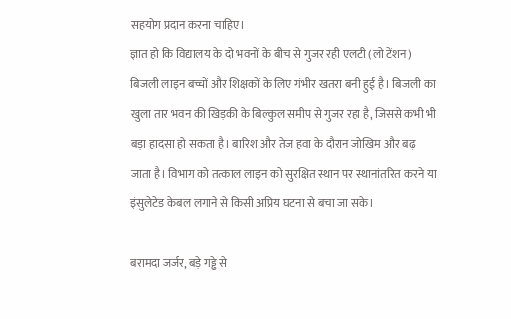सहयोग प्रदान करना चाहिए।
ज्ञात हो कि विद्यालय के दो भवनों के बीच से गुजर रही एलटी (लो टेंशन) बिजली लाइन बच्चों और शिक्षकों के लिए गंभीर खतरा बनी हुई है। बिजली का खुला तार भवन की खिड़की के बिल्कुल समीप से गुजर रहा है, जिससे कभी भी बड़ा हादसा हो सकता है। बारिश और तेज हवा के दौरान जोखिम और बढ़ जाता है। विभाग को तत्काल लाइन को सुरक्षित स्थान पर स्थानांतरित करने या इंसुलेटेड केबल लगाने से किसी अप्रिय घटना से बचा जा सके।

बरामदा जर्जर, बड़े गड्ढे से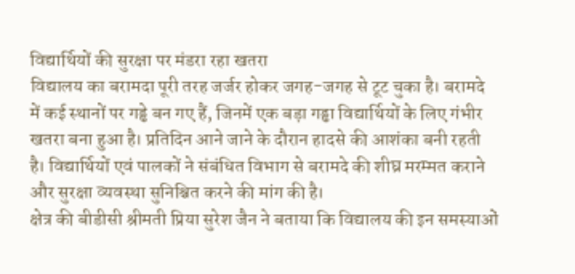विद्यार्थियों की सुरक्षा पर मंडरा रहा खतरा
विद्यालय का बरामदा पूरी तरह जर्जर होकर जगह-जगह से टूट चुका है। बरामदे में कई स्थानों पर गड्ढे बन गए हैं, जिनमें एक बड़ा गड्ढा विद्यार्थियों के लिए गंभीर खतरा बना हुआ है। प्रतिदिन आने जाने के दौरान हादसे की आशंका बनी रहती है। विद्यार्थियों एवं पालकों ने संबंधित विभाग से बरामदे की शीघ्र मरम्मत कराने और सुरक्षा व्यवस्था सुनिश्चित करने की मांग की है।
क्षेत्र की बीडीसी श्रीमती प्रिया सुरेश जैन ने बताया कि विद्यालय की इन समस्याओं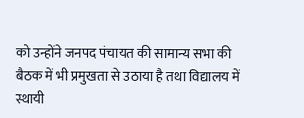को उन्होंने जनपद पंचायत की सामान्य सभा की बैठक में भी प्रमुखता से उठाया है तथा विद्यालय में स्थायी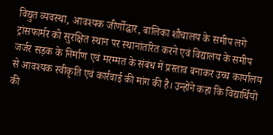विद्युत व्यवस्था, आवश्यक जीर्णोद्धार, बालिका शौचालय के समीप लगे ट्रांसफार्मर को सुरक्षित स्थान पर स्थानांतरित करने एवं विद्यालय के समीप जर्जर सड़क के निर्माण एवं मरम्मत के संबंध में प्रस्ताव बनाकर उच्च कार्यालय से आवश्यक स्वीकृति एवं कार्रवाई की मांग की है। उन्होंने कहा कि विद्यार्थियों की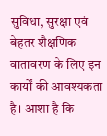सुविधा, सुरक्षा एवं बेहतर शैक्षणिक वातावरण के लिए इन कार्यों की आवश्यकता है। आशा है कि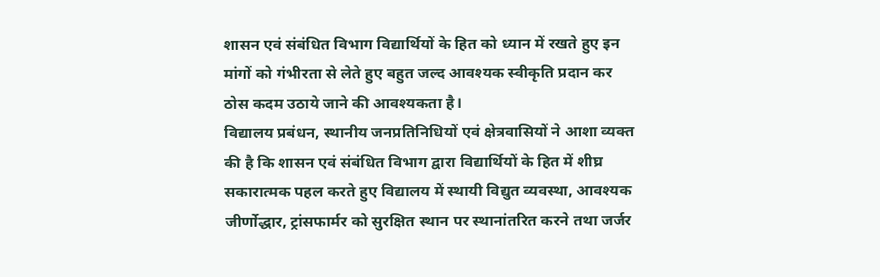शासन एवं संबंधित विभाग विद्यार्थियों के हित को ध्यान में रखते हुए इन मांगों को गंभीरता से लेते हुए बहुत जल्द आवश्यक स्वीकृति प्रदान कर ठोस कदम उठाये जाने की आवश्यकता है।
विद्यालय प्रबंधन, स्थानीय जनप्रतिनिधियों एवं क्षेत्रवासियों ने आशा व्यक्त की है कि शासन एवं संबंधित विभाग द्वारा विद्यार्थियों के हित में शीघ्र सकारात्मक पहल करते हुए विद्यालय में स्थायी विद्युत व्यवस्था, आवश्यक जीर्णोद्धार, ट्रांसफार्मर को सुरक्षित स्थान पर स्थानांतरित करने तथा जर्जर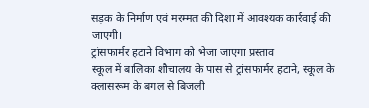सड़क के निर्माण एवं मरम्मत की दिशा में आवश्यक कार्रवाई की जाएगी।
ट्रांसफार्मर हटाने विभाग को भेजा जाएगा प्रस्ताव
स्कूल में बालिका शौचालय के पास से ट्रांसफार्मर हटाने, स्कूल के क्लासरूम के बगल से बिजली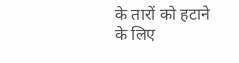के तारों को हटाने के लिए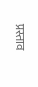प्रस्ताव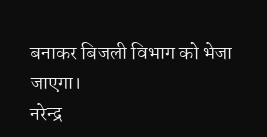बनाकर बिजली विभाग को भेजा जाएगा।
नरेन्द्र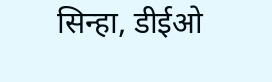सिन्हा, डीईओ